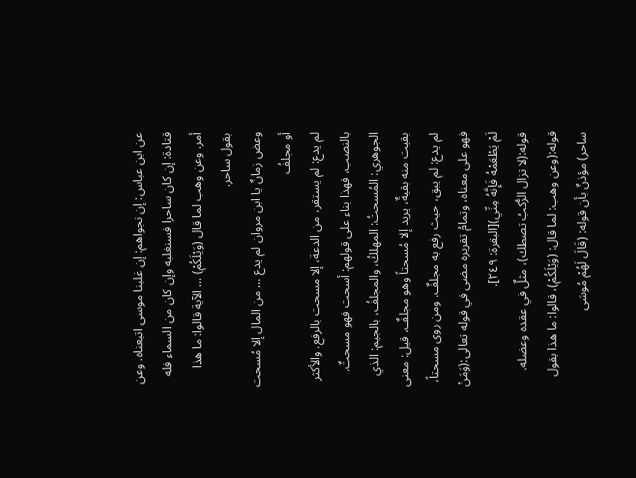عن ابن عباس: إن نجواهم: إن غلبنا موسى اتبعناه. وعن قتادة: إن كان ساحرا فسنغلبه وإن كان من السماء فله أمر. وعن وهب لما قال (وَيْلَكُمْ) … الآية قالوا: ما هذا بقول ساحر.
وعض زمانٌ يا ابن مروان لم يدع … من المال إلا مُسحت أو مجلفُ
لم يدع: لم يستقر، من الدعة، إلا مسحت بالرفع. والأكثر بالنصب، فهذا بناء على قولهم: أسحت فهو مسحتٌ.
الجوهري: المُسحتُ: المهلكُ، والمجلفُ، بالجيم: الذي بقيت منه بقيةٌ، يريد إلا مُسحتاً وهو مجلفٌ، قيل: معنى لم يدع: لم يبق، حيث رفع به مجلفٌ. ومن روى مسحتاً، فهو على معناه، وتمامُ تقريره مضى في قوله تعالى:(وَمَنْ لَمْ يَطْعَمْهُ فَإِنَّهُ مِنِّي)[البقرة: ٢٤٩].
قوله:(لا تزال الرُّكبُ تصطك)، مثلٌ في عقده وعضله.
قوله:(وعن وهب: لما قال: (وَيْلَكُمْ)، قالوا: ما هذا بقول ساحر) مؤذنٌ بأن قوله: (قَالَ لَهُمْ مُوسَى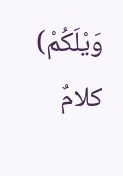وَيْلَكُمْ) كلامٌ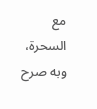مع السحرة، وبه صرح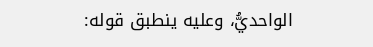الواحديُّ، وعليه ينطبق قوله: